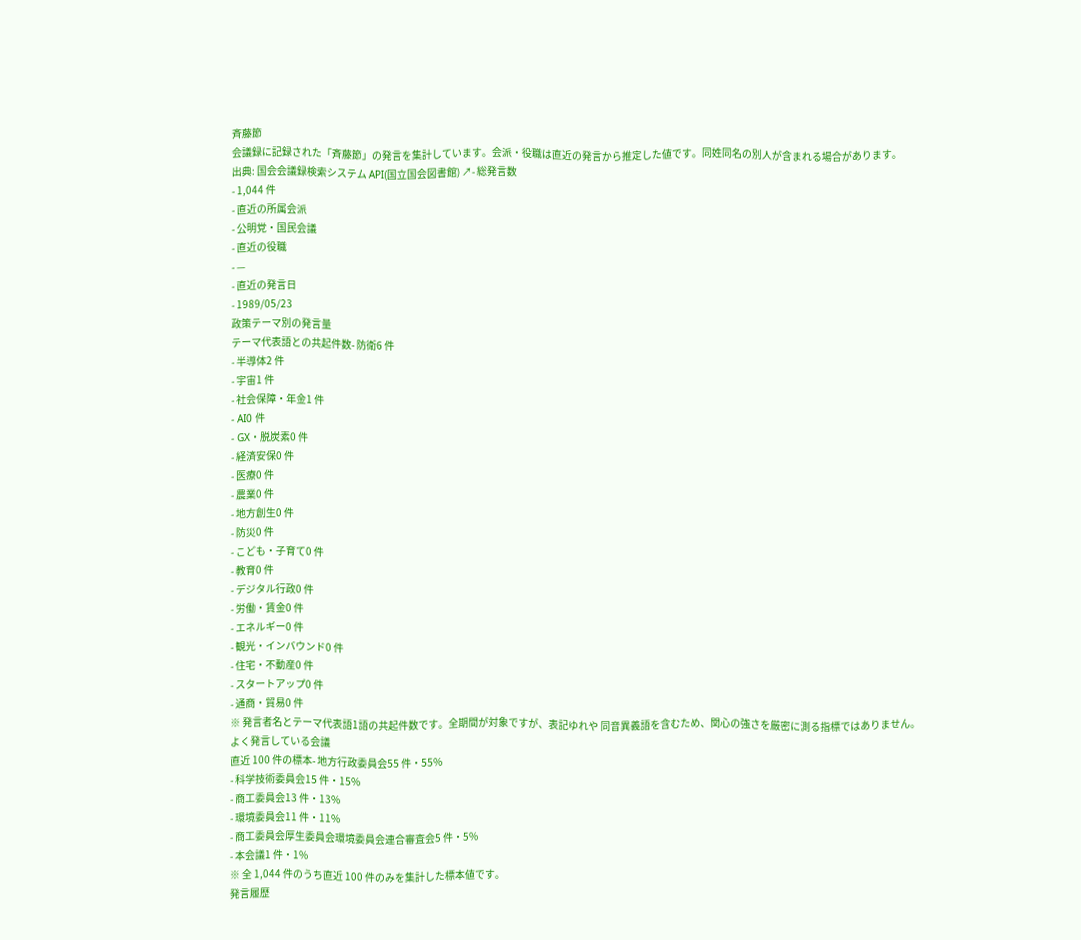斉藤節
会議録に記録された「斉藤節」の発言を集計しています。会派・役職は直近の発言から推定した値です。同姓同名の別人が含まれる場合があります。
出典: 国会会議録検索システム API(国立国会図書館) ↗- 総発言数
- 1,044 件
- 直近の所属会派
- 公明党・国民会議
- 直近の役職
- —
- 直近の発言日
- 1989/05/23
政策テーマ別の発言量
テーマ代表語との共起件数- 防衛6 件
- 半導体2 件
- 宇宙1 件
- 社会保障・年金1 件
- AI0 件
- GX・脱炭素0 件
- 経済安保0 件
- 医療0 件
- 農業0 件
- 地方創生0 件
- 防災0 件
- こども・子育て0 件
- 教育0 件
- デジタル行政0 件
- 労働・賃金0 件
- エネルギー0 件
- 観光・インバウンド0 件
- 住宅・不動産0 件
- スタートアップ0 件
- 通商・貿易0 件
※ 発言者名とテーマ代表語1語の共起件数です。全期間が対象ですが、表記ゆれや 同音異義語を含むため、関心の強さを厳密に測る指標ではありません。
よく発言している会議
直近 100 件の標本- 地方行政委員会55 件・55%
- 科学技術委員会15 件・15%
- 商工委員会13 件・13%
- 環境委員会11 件・11%
- 商工委員会厚生委員会環境委員会連合審査会5 件・5%
- 本会議1 件・1%
※ 全 1,044 件のうち直近 100 件のみを集計した標本値です。
発言履歴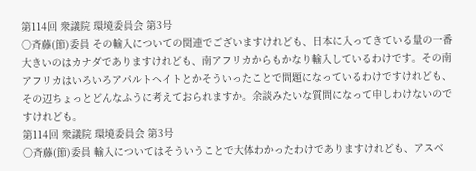第114回 衆議院 環境委員会 第3号
○斉藤(節)委員 その輸入についての関連でございますけれども、日本に入ってきている量の一番大きいのはカナダでありますけれども、南アフリカからもかなり輸入しているわけです。その南アフリカはいろいろアパルトヘイトとかそういったことで問題になっているわけですけれども、その辺ちょっとどんなふうに考えておられますか。余談みたいな質問になって申しわけないのですけれども。
第114回 衆議院 環境委員会 第3号
○斉藤(節)委員 輸入についてはそういうことで大体わかったわけでありますけれども、アスベ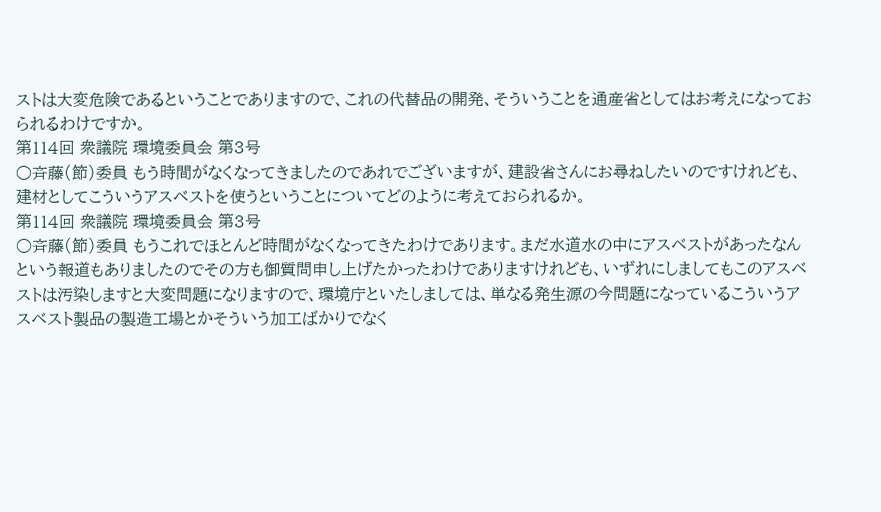ストは大変危険であるということでありますので、これの代替品の開発、そういうことを通産省としてはお考えになっておられるわけですか。
第114回 衆議院 環境委員会 第3号
○斉藤(節)委員 もう時間がなくなってきましたのであれでございますが、建設省さんにお尋ねしたいのですけれども、建材としてこういうアスベストを使うということについてどのように考えておられるか。
第114回 衆議院 環境委員会 第3号
○斉藤(節)委員 もうこれでほとんど時間がなくなってきたわけであります。まだ水道水の中にアスベストがあったなんという報道もありましたのでその方も御質問申し上げたかったわけでありますけれども、いずれにしましてもこのアスベストは汚染しますと大変問題になりますので、環境庁といたしましては、単なる発生源の今問題になっているこういうアスベスト製品の製造工場とかそういう加工ばかりでなく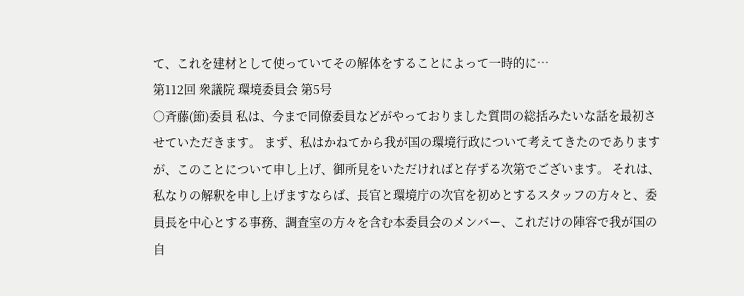て、これを建材として使っていてその解体をすることによって一時的に…
第112回 衆議院 環境委員会 第5号
○斉藤(節)委員 私は、今まで同僚委員などがやっておりました質問の総括みたいな話を最初させていただきます。 まず、私はかねてから我が国の環境行政について考えてきたのでありますが、このことについて申し上げ、御所見をいただければと存ずる次第でございます。 それは、私なりの解釈を申し上げますならば、長官と環境庁の次官を初めとするスタッフの方々と、委員長を中心とする事務、調査室の方々を含む本委員会のメンバー、これだけの陣容で我が国の自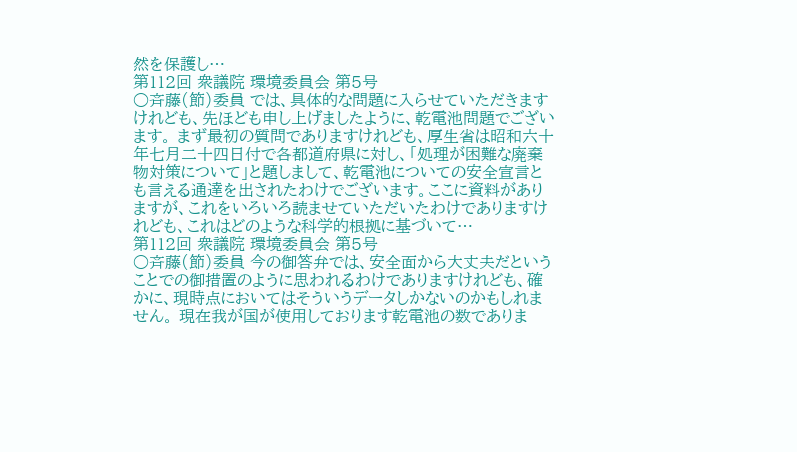然を保護し…
第112回 衆議院 環境委員会 第5号
○斉藤(節)委員 では、具体的な問題に入らせていただきますけれども、先ほども申し上げましたように、乾電池問題でございます。 まず最初の質問でありますけれども、厚生省は昭和六十年七月二十四日付で各都道府県に対し、「処理が困難な廃棄物対策について」と題しまして、乾電池についての安全宣言とも言える通達を出されたわけでございます。ここに資料がありますが、これをいろいろ読ませていただいたわけでありますけれども、これはどのような科学的根拠に基づいて…
第112回 衆議院 環境委員会 第5号
○斉藤(節)委員 今の御答弁では、安全面から大丈夫だということでの御措置のように思われるわけでありますけれども、確かに、現時点においてはそういうデータしかないのかもしれません。 現在我が国が使用しております乾電池の数でありま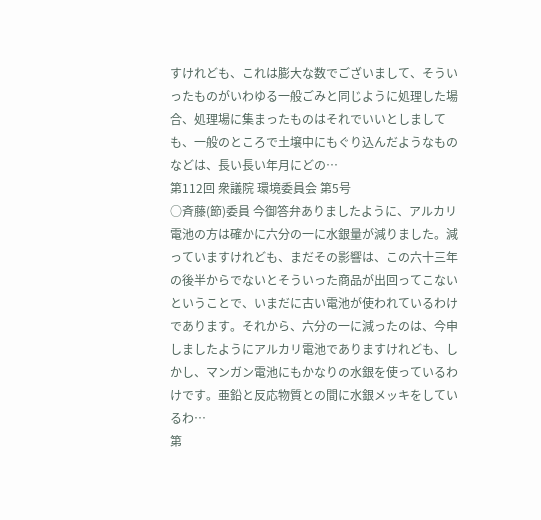すけれども、これは膨大な数でございまして、そういったものがいわゆる一般ごみと同じように処理した場合、処理場に集まったものはそれでいいとしましても、一般のところで土壌中にもぐり込んだようなものなどは、長い長い年月にどの…
第112回 衆議院 環境委員会 第5号
○斉藤(節)委員 今御答弁ありましたように、アルカリ電池の方は確かに六分の一に水銀量が減りました。減っていますけれども、まだその影響は、この六十三年の後半からでないとそういった商品が出回ってこないということで、いまだに古い電池が使われているわけであります。それから、六分の一に減ったのは、今申しましたようにアルカリ電池でありますけれども、しかし、マンガン電池にもかなりの水銀を使っているわけです。亜鉛と反応物質との間に水銀メッキをしているわ…
第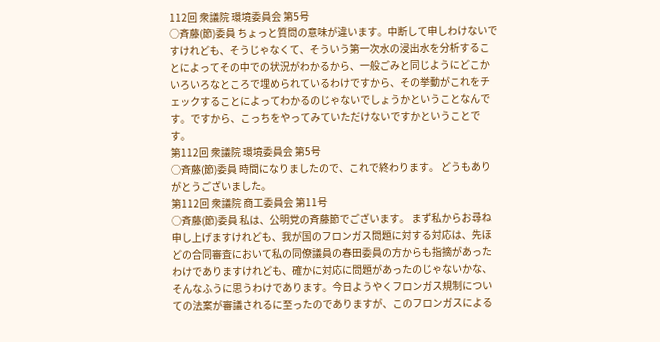112回 衆議院 環境委員会 第5号
○斉藤(節)委員 ちょっと質問の意味が違います。中断して申しわけないですけれども、そうじゃなくて、そういう第一次水の浸出水を分析することによってその中での状況がわかるから、一般ごみと同じようにどこかいろいろなところで埋められているわけですから、その挙動がこれをチェックすることによってわかるのじゃないでしょうかということなんです。ですから、こっちをやってみていただけないですかということです。
第112回 衆議院 環境委員会 第5号
○斉藤(節)委員 時間になりましたので、これで終わります。 どうもありがとうございました。
第112回 衆議院 商工委員会 第11号
○斉藤(節)委員 私は、公明党の斉藤節でございます。 まず私からお尋ね申し上げますけれども、我が国のフロンガス問題に対する対応は、先ほどの合同審査において私の同僚議員の春田委員の方からも指摘があったわけでありますけれども、確かに対応に問題があったのじゃないかな、そんなふうに思うわけであります。今日ようやくフロンガス規制についての法案が審議されるに至ったのでありますが、このフロンガスによる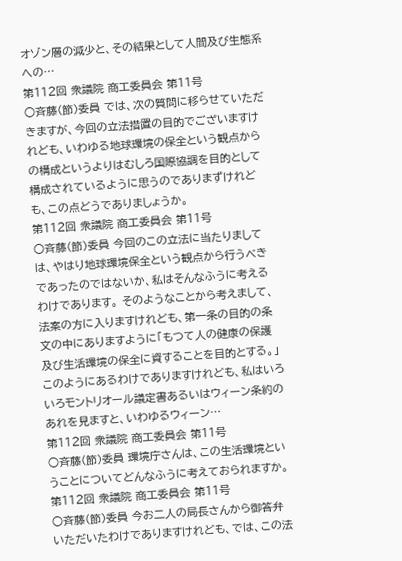オゾン層の減少と、その結果として人間及び生態系への…
第112回 衆議院 商工委員会 第11号
○斉藤(節)委員 では、次の質問に移らせていただきますが、今回の立法措置の目的でございますけれども、いわゆる地球環境の保全という観点からの構成というよりはむしろ国際協調を目的として構成されているように思うのでありまずけれども、この点どうでありましょうか。
第112回 衆議院 商工委員会 第11号
○斉藤(節)委員 今回のこの立法に当たりましては、やはり地球環境保全という観点から行うべきであったのではないか、私はそんなふうに考えるわけであります。 そのようなことから考えまして、法案の方に入りますけれども、第一条の目的の条文の中にありますように「もつて人の健康の保護及び生活環境の保全に資することを目的とする。」このようにあるわけでありますけれども、私はいろいろモントリオール議定書あるいはウィーン条約のあれを見ますと、いわゆるウィーン…
第112回 衆議院 商工委員会 第11号
○斉藤(節)委員 環境庁さんは、この生活環境ということについてどんなふうに考えておられますか。
第112回 衆議院 商工委員会 第11号
○斉藤(節)委員 今お二人の局長さんから御答弁いただいたわけでありますけれども、では、この法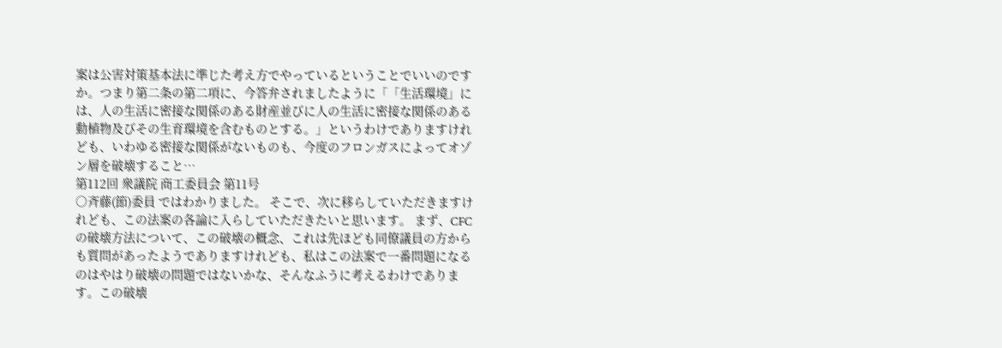案は公害対策基本法に準じた考え方でやっているということでいいのですか。つまり第二条の第二項に、今答弁されましたように「「生活環境」には、人の生活に密接な関係のある財産並びに人の生活に密接な関係のある動植物及びその生育環境を含むものとする。」というわけでありますけれども、いわゆる密接な関係がないものも、今度のフロンガスによってオゾン層を破壊すること…
第112回 衆議院 商工委員会 第11号
○斉藤(節)委員 ではわかりました。 そこで、次に移らしていただきますけれども、この法案の各論に入らしていただきたいと思います。 まず、CFCの破壊方法について、この破壊の概念、これは先ほども同僚議員の方からも質問があったようでありますけれども、私はこの法案で一番問題になるのはやはり破壊の問題ではないかな、そんなふうに考えるわけであります。この破壊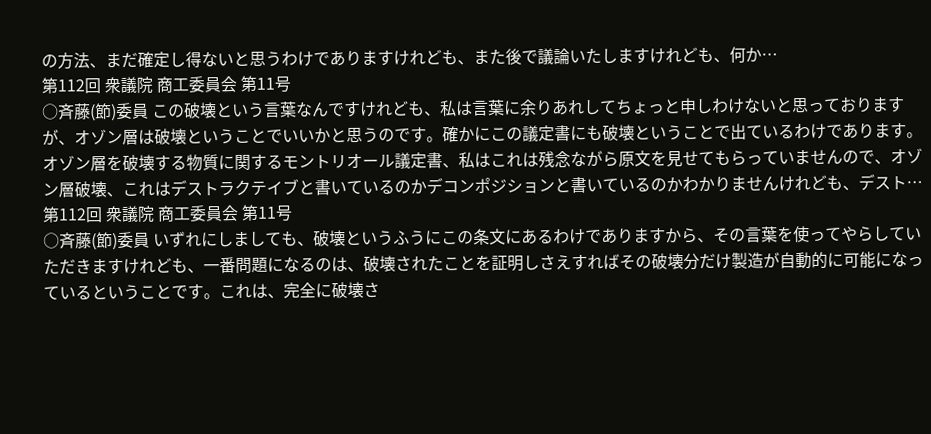の方法、まだ確定し得ないと思うわけでありますけれども、また後で議論いたしますけれども、何か…
第112回 衆議院 商工委員会 第11号
○斉藤(節)委員 この破壊という言葉なんですけれども、私は言葉に余りあれしてちょっと申しわけないと思っておりますが、オゾン層は破壊ということでいいかと思うのです。確かにこの議定書にも破壊ということで出ているわけであります。オゾン層を破壊する物質に関するモントリオール議定書、私はこれは残念ながら原文を見せてもらっていませんので、オゾン層破壊、これはデストラクテイブと書いているのかデコンポジションと書いているのかわかりませんけれども、デスト…
第112回 衆議院 商工委員会 第11号
○斉藤(節)委員 いずれにしましても、破壊というふうにこの条文にあるわけでありますから、その言葉を使ってやらしていただきますけれども、一番問題になるのは、破壊されたことを証明しさえすればその破壊分だけ製造が自動的に可能になっているということです。これは、完全に破壊さ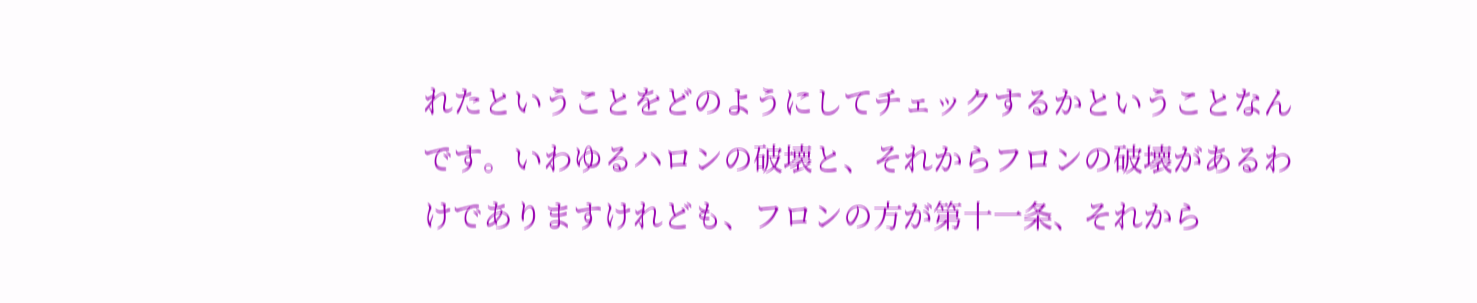れたということをどのようにしてチェックするかということなんです。いわゆるハロンの破壊と、それからフロンの破壊があるわけでありますけれども、フロンの方が第十一条、それから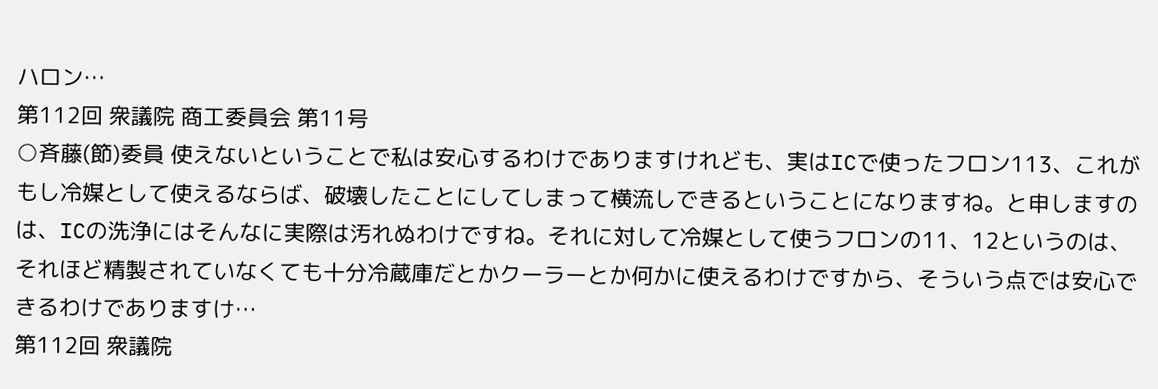ハロン…
第112回 衆議院 商工委員会 第11号
○斉藤(節)委員 使えないということで私は安心するわけでありますけれども、実はICで使ったフロン113、これがもし冷媒として使えるならば、破壊したことにしてしまって横流しできるということになりますね。と申しますのは、ICの洗浄にはそんなに実際は汚れぬわけですね。それに対して冷媒として使うフロンの11、12というのは、それほど精製されていなくても十分冷蔵庫だとかクーラーとか何かに使えるわけですから、そういう点では安心できるわけでありますけ…
第112回 衆議院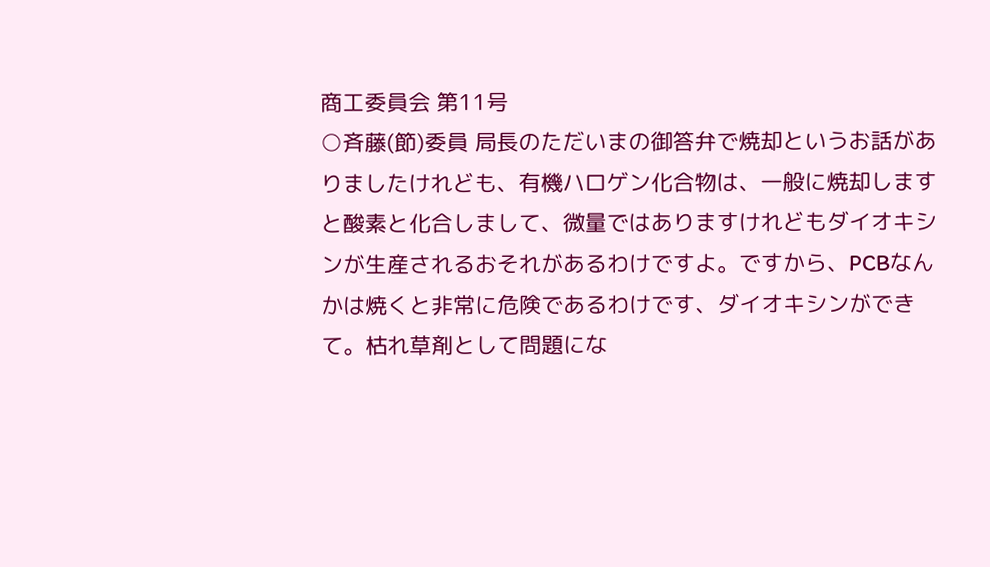商工委員会 第11号
○斉藤(節)委員 局長のただいまの御答弁で焼却というお話がありましたけれども、有機ハロゲン化合物は、一般に焼却しますと酸素と化合しまして、微量ではありますけれどもダイオキシンが生産されるおそれがあるわけですよ。ですから、PCBなんかは焼くと非常に危険であるわけです、ダイオキシンができて。枯れ草剤として問題にな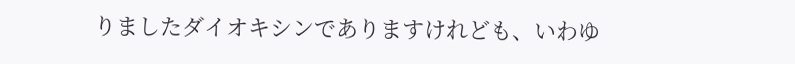りましたダイオキシンでありますけれども、いわゆ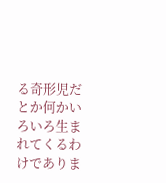る奇形児だとか何かいろいろ生まれてくるわけでありま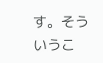す。そういうこ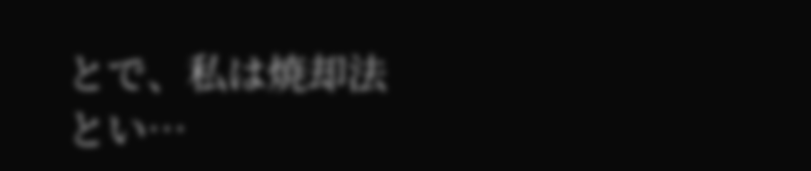とで、私は焼却法とい…